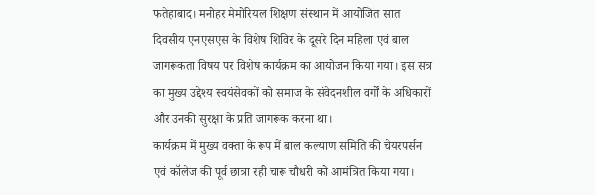फतेहाबाद। मनोहर मेमोरियल शिक्षण संस्थान में आयोजित सात दिवसीय एनएसएस के विशेष शिविर के दूसरे दिन महिला एवं बाल जागरूकता विषय पर विशेष कार्यक्रम का आयोजन किया गया। इस सत्र का मुख्य उद्देश्य स्वयंसेवकों को समाज के संवेदनशील वर्गों के अधिकारों और उनकी सुरक्षा के प्रति जागरूक करना था।
कार्यक्रम में मुख्य वक्ता के रूप में बाल कल्याण समिति की चेयरपर्सन एवं कॉलेज की पूर्व छात्रा रही चारू चौधरी को आमंत्रित किया गया।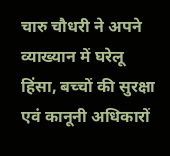चारु चौधरी ने अपने व्याख्यान में घरेलू हिंसा, बच्चों की सुरक्षा एवं कानूनी अधिकारों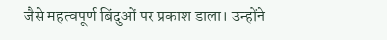जैसे महत्वपूर्ण बिंदुओं पर प्रकाश डाला। उन्होंने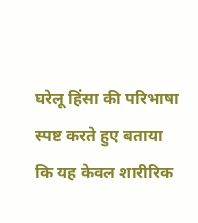घरेलू हिंसा की परिभाषा स्पष्ट करते हुए बताया कि यह केवल शारीरिक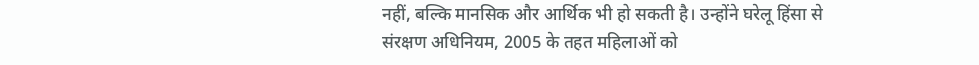नहीं, बल्कि मानसिक और आर्थिक भी हो सकती है। उन्होंने घरेलू हिंसा से संरक्षण अधिनियम, 2005 के तहत महिलाओं को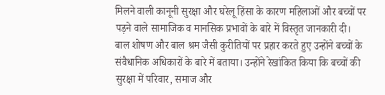मिलने वाली कानूनी सुरक्षा और घरेलू हिंसा के कारण महिलाओं और बच्चों पर पड़ने वाले सामाजिक व मानसिक प्रभावों के बारे में विस्तृत जानकारी दी।
बाल शोषण और बाल श्रम जैसी कुरीतियों पर प्रहार करते हुए उन्होंने बच्चों के संवैधानिक अधिकारों के बारे में बताया। उन्होंने रेखांकित किया कि बच्चों की सुरक्षा में परिवार, समाज और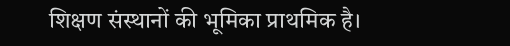शिक्षण संस्थानों की भूमिका प्राथमिक है।